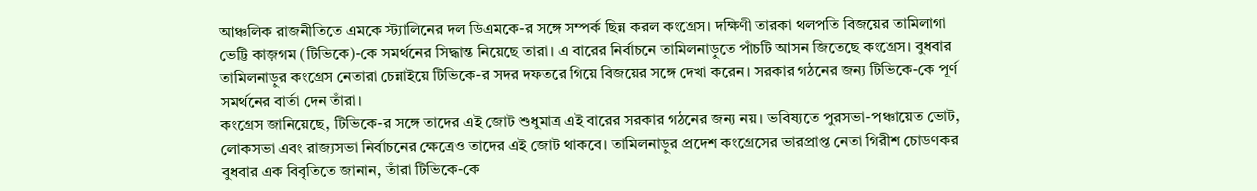আঞ্চলিক রাজনীতিতে এমকে স্ট্যালিনের দল ডিএমকে-র সঙ্গে সম্পর্ক ছিন্ন করল কংগ্রেস। দক্ষিণী তারকা থলপতি বিজয়ের তামিলাগা ভেট্টি কাজ়গম (টিভিকে)-কে সমর্থনের সিদ্ধান্ত নিয়েছে তারা। এ বারের নির্বাচনে তামিলনাড়ুতে পাঁচটি আসন জিতেছে কংগ্রেস। বুধবার তামিলনাড়ুর কংগ্রেস নেতারা চেন্নাইয়ে টিভিকে-র সদর দফতরে গিয়ে বিজয়ের সঙ্গে দেখা করেন। সরকার গঠনের জন্য টিভিকে-কে পূর্ণ সমর্থনের বার্তা দেন তাঁরা।
কংগ্রেস জানিয়েছে, টিভিকে-র সঙ্গে তাদের এই জোট শুধুমাত্র এই বারের সরকার গঠনের জন্য নয়। ভবিষ্যতে পুরসভা-পঞ্চায়েত ভোট, লোকসভা এবং রাজ্যসভা নির্বাচনের ক্ষেত্রেও তাদের এই জোট থাকবে। তামিলনাড়ুর প্রদেশ কংগ্রেসের ভারপ্রাপ্ত নেতা গিরীশ চোডণকর বুধবার এক বিবৃতিতে জানান, তাঁরা টিভিকে-কে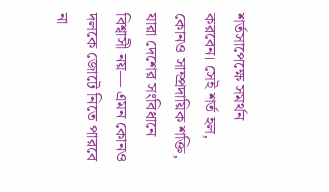শর্তসাপেক্ষে সমর্থন করবেন। সেই শর্ত হল, কোনও সাম্প্রদায়িক শক্তি, যারা দেশের সংবিধানে বিশ্বাসী নয়— এমন কোনও দলকে জোটে নিতে পারবে না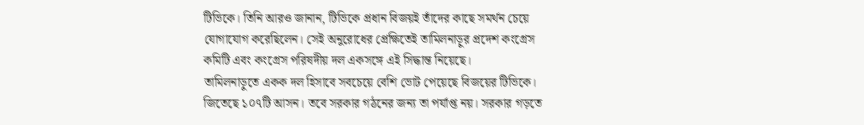টিভিকে। তিনি আরও জানান, টিভিকে প্রধান বিজয়ই তাঁদের কাছে সমর্থন চেয়ে যোগাযোগ করেছিলেন। সেই অনুরোধের প্রেক্ষিতেই তামিলনাড়ুর প্রদেশ কংগ্রেস কমিটি এবং কংগ্রেস পরিষদীয় দল একসঙ্গে এই সিদ্ধান্ত নিয়েছে।
তামিলনাড়ুতে একক দল হিসাবে সবচেয়ে বেশি ভোট পেয়েছে বিজয়ের টিভিকে। জিতেছে ১০৭টি আসন। তবে সরকার গঠনের জন্য তা পর্যাপ্ত নয়। সরকার গড়তে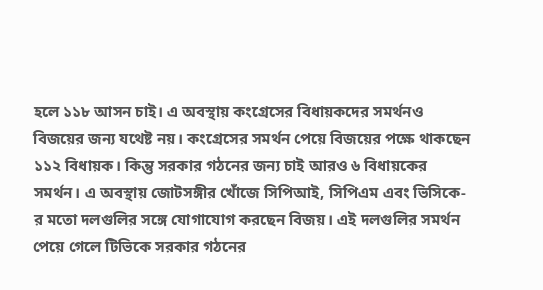হলে ১১৮ আসন চাই। এ অবস্থায় কংগ্রেসের বিধায়কদের সমর্থনও বিজয়ের জন্য যথেষ্ট নয়। কংগ্রেসের সমর্থন পেয়ে বিজয়ের পক্ষে থাকছেন ১১২ বিধায়ক। কিন্তু সরকার গঠনের জন্য চাই আরও ৬ বিধায়কের সমর্থন। এ অবস্থায় জোটসঙ্গীর খোঁজে সিপিআই, সিপিএম এবং ভিসিকে-র মতো দলগুলির সঙ্গে যোগাযোগ করছেন বিজয়। এই দলগুলির সমর্থন পেয়ে গেলে টিভিকে সরকার গঠনের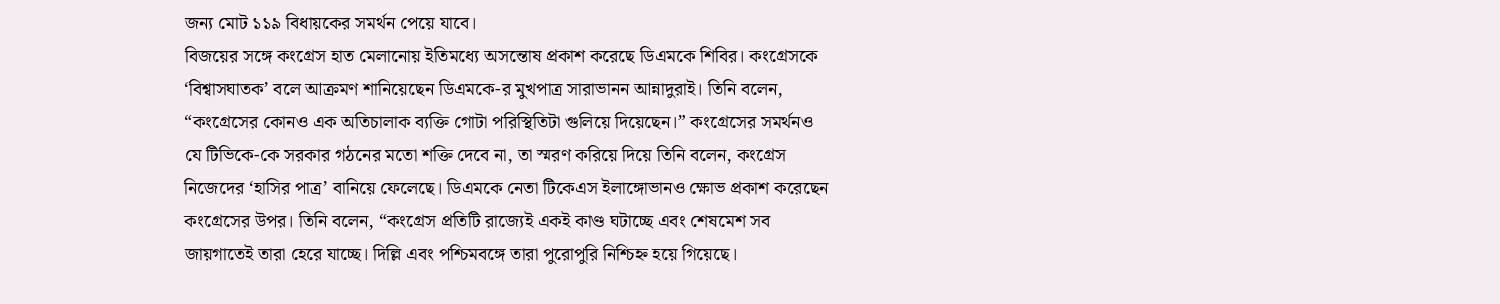জন্য মোট ১১৯ বিধায়কের সমর্থন পেয়ে যাবে।
বিজয়ের সঙ্গে কংগ্রেস হাত মেলানোয় ইতিমধ্যে অসন্তোষ প্রকাশ করেছে ডিএমকে শিবির। কংগ্রেসকে ‘বিশ্বাসঘাতক’ বলে আক্রমণ শানিয়েছেন ডিএমকে-র মুখপাত্র সারাভানন আন্নাদুরাই। তিনি বলেন, “কংগ্রেসের কোনও এক অতিচালাক ব্যক্তি গোটা পরিস্থিতিটা গুলিয়ে দিয়েছেন।” কংগ্রেসের সমর্থনও যে টিভিকে-কে সরকার গঠনের মতো শক্তি দেবে না, তা স্মরণ করিয়ে দিয়ে তিনি বলেন, কংগ্রেস নিজেদের ‘হাসির পাত্র’ বানিয়ে ফেলেছে। ডিএমকে নেতা টিকেএস ইলাঙ্গোভানও ক্ষোভ প্রকাশ করেছেন কংগ্রেসের উপর। তিনি বলেন, “কংগ্রেস প্রতিটি রাজ্যেই একই কাণ্ড ঘটাচ্ছে এবং শেষমেশ সব জায়গাতেই তারা হেরে যাচ্ছে। দিল্লি এবং পশ্চিমবঙ্গে তারা পুরোপুরি নিশ্চিহ্ন হয়ে গিয়েছে।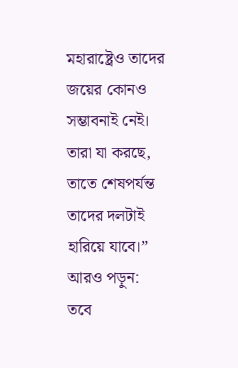মহারাষ্ট্রেও তাদের জয়ের কোনও সম্ভাবনাই নেই। তারা যা করছে, তাতে শেষপর্যন্ত তাদের দলটাই হারিয়ে যাবে।”
আরও পড়ুন:
তবে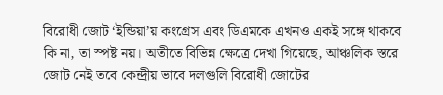বিরোধী জোট ‘ইন্ডিয়া’য় কংগ্রেস এবং ডিএমকে এখনও একই সঙ্গে থাকবে কি না, তা স্পষ্ট নয়। অতীতে বিভিন্ন ক্ষেত্রে দেখা গিয়েছে, আঞ্চলিক স্তরে জোট নেই তবে কেন্দ্রীয় ভাবে দলগুলি বিরোধী জোটের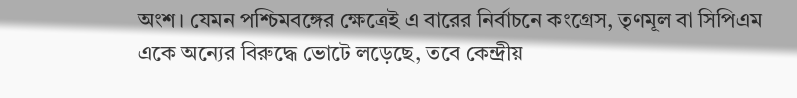অংশ। যেমন পশ্চিমবঙ্গের ক্ষেত্রেই এ বারের নির্বাচনে কংগ্রেস, তৃণমূল বা সিপিএম একে অন্যের বিরুদ্ধে ভোটে লড়েছে, তবে কেন্দ্রীয়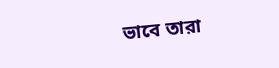ভাবে তারা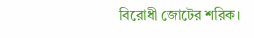বিরোধী জোটের শরিক।